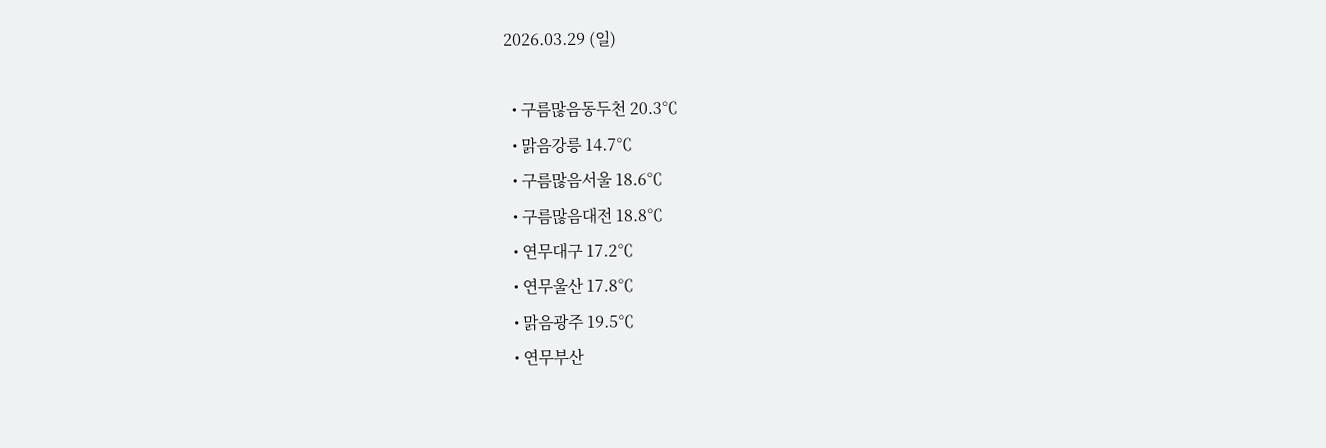2026.03.29 (일)

  • 구름많음동두천 20.3℃
  • 맑음강릉 14.7℃
  • 구름많음서울 18.6℃
  • 구름많음대전 18.8℃
  • 연무대구 17.2℃
  • 연무울산 17.8℃
  • 맑음광주 19.5℃
  • 연무부산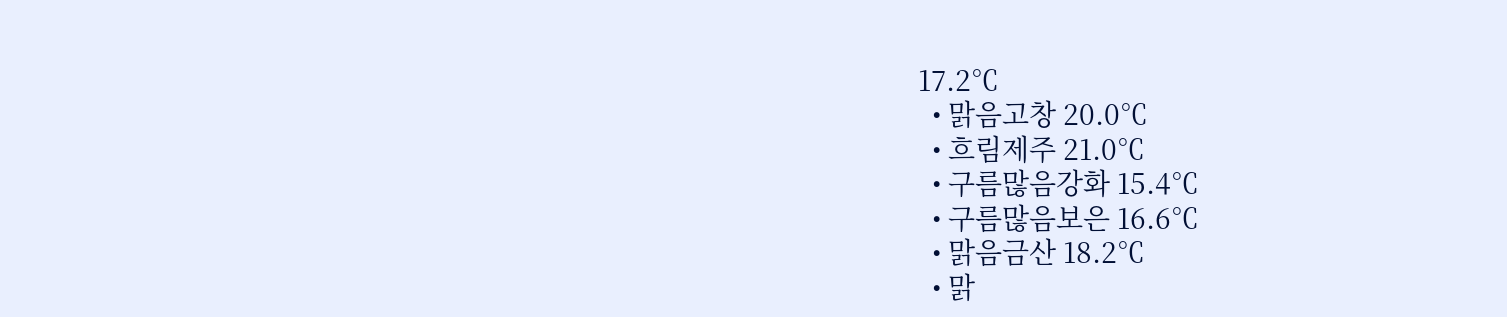17.2℃
  • 맑음고창 20.0℃
  • 흐림제주 21.0℃
  • 구름많음강화 15.4℃
  • 구름많음보은 16.6℃
  • 맑음금산 18.2℃
  • 맑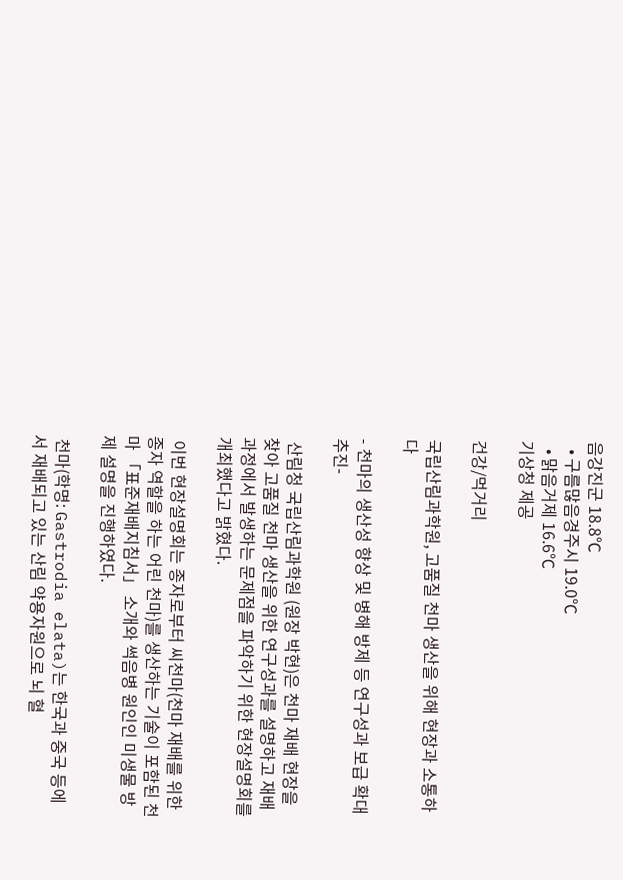음강진군 18.8℃
  • 구름많음경주시 19.0℃
  • 맑음거제 16.6℃
기상청 제공

건강/먹거리

국립산림과학원, 고품질 천마 생산을 위해 현장과 소통하다

- 천마의 생산성 향상 및 병해 방제 등 연구성과 보급 확대 추진-

 산림청 국립산림과학원 (원장 박현)은 천마 재배 현장을 찾아 고품질 천마 생산을 위한 연구성과를 설명하고 재배과정에서 발생하는 문제점을 파악하기 위한 현장설명회를 개최했다고 밝혔다.

 이번 현장설명회는 종자로부터 씨천마(천마 재배를 위한 종자 역할을 하는 어린 천마)를 생산하는 기술이 포함된 천마 「표준재배지침서」 소개와 썩음병 원인인 미생물 방제 설명을 진행하였다.

 천마(학명: Gastrodia elata)는 한국과 중국 등에서 재배되고 있는 산림 약용자원으로 뇌 혈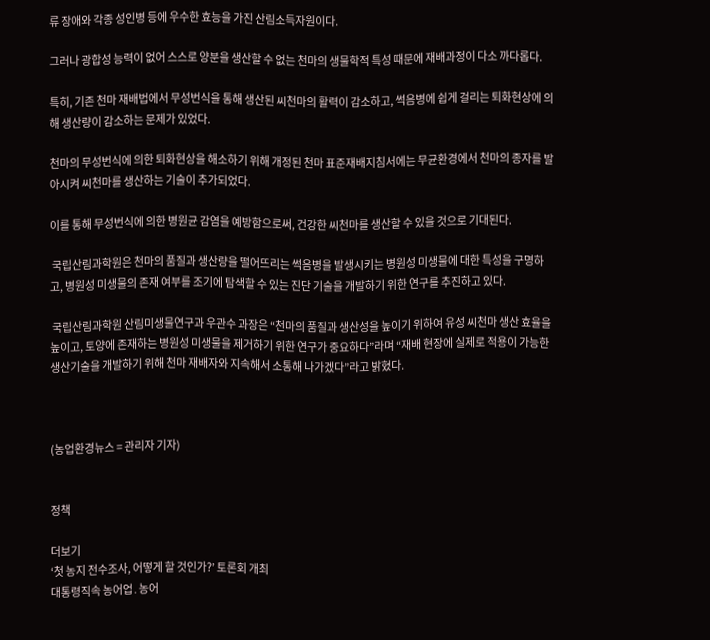류 장애와 각종 성인병 등에 우수한 효능을 가진 산림소득자원이다.

그러나 광합성 능력이 없어 스스로 양분을 생산할 수 없는 천마의 생물학적 특성 때문에 재배과정이 다소 까다롭다.

특히, 기존 천마 재배법에서 무성번식을 통해 생산된 씨천마의 활력이 감소하고, 썩음병에 쉽게 걸리는 퇴화현상에 의해 생산량이 감소하는 문제가 있었다.

천마의 무성번식에 의한 퇴화현상을 해소하기 위해 개정된 천마 표준재배지침서에는 무균환경에서 천마의 종자를 발아시켜 씨천마를 생산하는 기술이 추가되었다.

이를 통해 무성번식에 의한 병원균 감염을 예방함으로써, 건강한 씨천마를 생산할 수 있을 것으로 기대된다.

 국립산림과학원은 천마의 품질과 생산량을 떨어뜨리는 썩음병을 발생시키는 병원성 미생물에 대한 특성을 구명하고, 병원성 미생물의 존재 여부를 조기에 탐색할 수 있는 진단 기술을 개발하기 위한 연구를 추진하고 있다.

 국립산림과학원 산림미생물연구과 우관수 과장은 “천마의 품질과 생산성을 높이기 위하여 유성 씨천마 생산 효율을 높이고, 토양에 존재하는 병원성 미생물을 제거하기 위한 연구가 중요하다”라며 “재배 현장에 실제로 적용이 가능한 생산기술을 개발하기 위해 천마 재배자와 지속해서 소통해 나가겠다”라고 밝혔다.



(농업환경뉴스 = 관리자 기자)


정책

더보기
‘첫 농지 전수조사, 어떻게 할 것인가?’ 토론회 개최
대통령직속 농어업․농어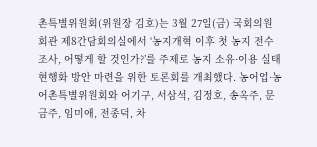촌특별위원회(위원장 김호)는 3월 27일(금) 국회의원회관 제8간담회의실에서 ‘농지개혁 이후 첫 농지 전수조사, 어떻게 할 것인가?’를 주제로 농지 소유·이용 실태 현행화 방안 마련을 위한 토론회를 개최했다. 농어업·농어촌특별위원회와 어기구, 서삼석, 김정호, 송옥주, 문금주, 임미애, 전종덕, 차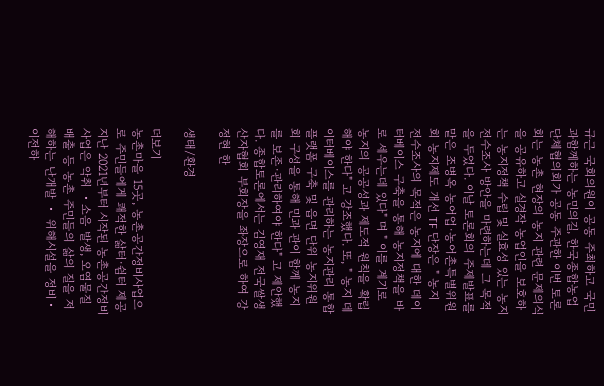규근 국회의원이 공동 주최하고 국민과함께하는 농민의길, 한국종합농업단체협의회가 공동 주관한 이번 토론회는 농촌 현장의 농지 관련 문제의식을 공유하고 실경작 농업인을 보호하는 농지정책 수립 및 실효성 있는 농지 전수조사 방안을 마련하는데 그 목적을 두었다. 이날 토론회의 주제발표를 맡은 조병옥 농어업·농어촌특별위원회 농지제도 개선 TF 단장은 " 농지 전수조사의 목적은 농지에 대한 데이터베이스 구축을 통해 농지정책을 바로 세우는데 있다" 며 " 이를 계기로 농지의 공공성과 제도적 원칙을 확립해야 한다" 고 강조했다. 또, " 농지 데이터베이스를 관리하는 농지관리 통합 플랫폼 구축 및 읍면 단위 농지위원회 구성을 통해 민과 관이 함께 농지를 보존·관리하여야 한다" 고 제안했다. 종합토론에서는 김영재 전국쌀생산자협회 부회장을 좌장으로 하여 강정현 한

생태/환경

더보기
농촌마을 15곳, 농촌공간정비사업으로 주민들에게 쾌적한 삶터·쉼터 제공
지난 2021년부터 시작된 농촌공간정비사업은 악취 ・소음 발생, 오염물질 배출 등 농촌 주민들의 삶의 질을 저해하는 난개발 ・ 위해시설을 정비・이전하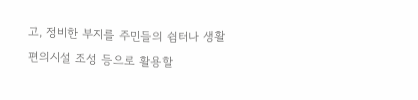고, 정비한 부지를 주민들의 쉼터나 생활 편의시설 조성 등으로 활용할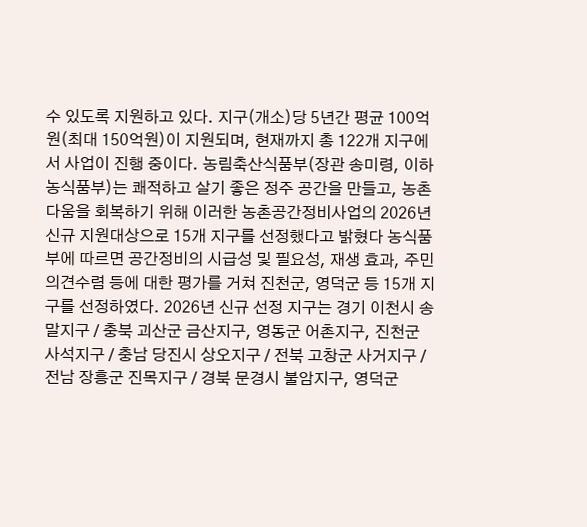수 있도록 지원하고 있다. 지구(개소)당 5년간 평균 100억원(최대 150억원)이 지원되며, 현재까지 총 122개 지구에서 사업이 진행 중이다. 농림축산식품부(장관 송미령, 이하 농식품부)는 쾌적하고 살기 좋은 정주 공간을 만들고, 농촌다움을 회복하기 위해 이러한 농촌공간정비사업의 2026년 신규 지원대상으로 15개 지구를 선정했다고 밝혔다 농식품부에 따르면 공간정비의 시급성 및 필요성, 재생 효과, 주민 의견수렴 등에 대한 평가를 거쳐 진천군, 영덕군 등 15개 지구를 선정하였다. 2026년 신규 선정 지구는 경기 이천시 송말지구 / 충북 괴산군 금산지구, 영동군 어촌지구, 진천군 사석지구 / 충남 당진시 상오지구 / 전북 고창군 사거지구 / 전남 장흥군 진목지구 / 경북 문경시 불암지구, 영덕군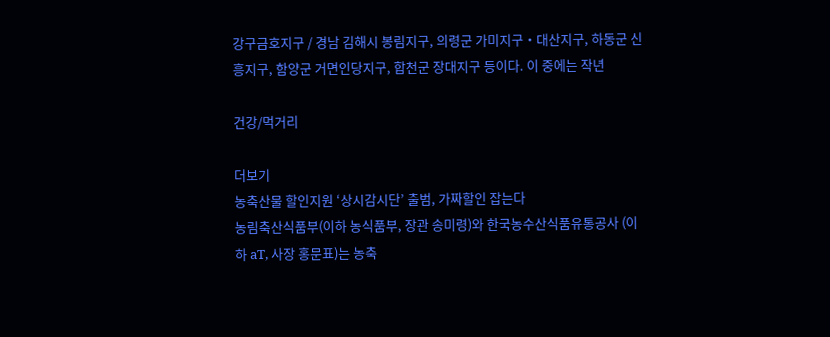강구금호지구 / 경남 김해시 봉림지구, 의령군 가미지구・대산지구, 하동군 신흥지구, 함양군 거면인당지구, 합천군 장대지구 등이다. 이 중에는 작년

건강/먹거리

더보기
농축산물 할인지원 ‘상시감시단’ 출범, 가짜할인 잡는다
농림축산식품부(이하 농식품부, 장관 송미령)와 한국농수산식품유통공사 (이하 aT, 사장 홍문표)는 농축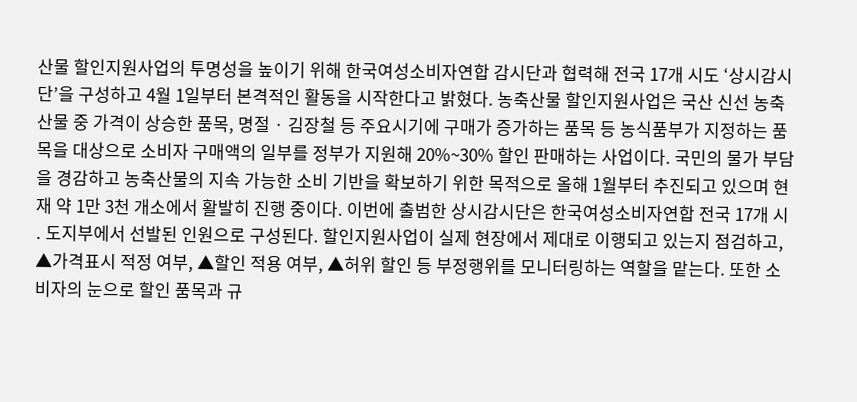산물 할인지원사업의 투명성을 높이기 위해 한국여성소비자연합 감시단과 협력해 전국 17개 시도 ‘상시감시단’을 구성하고 4월 1일부터 본격적인 활동을 시작한다고 밝혔다. 농축산물 할인지원사업은 국산 신선 농축산물 중 가격이 상승한 품목, 명절 · 김장철 등 주요시기에 구매가 증가하는 품목 등 농식품부가 지정하는 품목을 대상으로 소비자 구매액의 일부를 정부가 지원해 20%~30% 할인 판매하는 사업이다. 국민의 물가 부담을 경감하고 농축산물의 지속 가능한 소비 기반을 확보하기 위한 목적으로 올해 1월부터 추진되고 있으며 현재 약 1만 3천 개소에서 활발히 진행 중이다. 이번에 출범한 상시감시단은 한국여성소비자연합 전국 17개 시 ․ 도지부에서 선발된 인원으로 구성된다. 할인지원사업이 실제 현장에서 제대로 이행되고 있는지 점검하고, ▲가격표시 적정 여부, ▲할인 적용 여부, ▲허위 할인 등 부정행위를 모니터링하는 역할을 맡는다. 또한 소비자의 눈으로 할인 품목과 규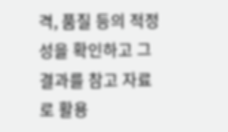격, 품질 등의 적정성을 확인하고 그 결과를 참고 자료로 활용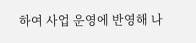하여 사업 운영에 반영해 나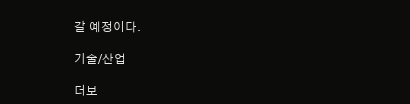갈 예정이다.

기술/산업

더보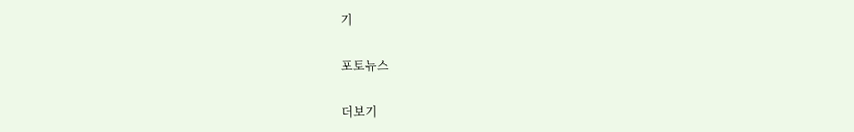기

포토뉴스

더보기